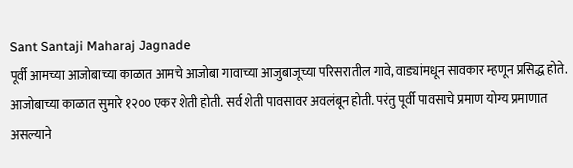Sant Santaji Maharaj Jagnade
पूर्वी आमच्या आजोबाच्या काळात आमचे आजोबा गावाच्या आजुबाजूच्या परिसरातील गावे, वाड्यांमधून सावकार म्हणून प्रसिद्ध होते. आजोबाच्या काळात सुमारे १२०० एकर शेती होती. सर्व शेती पावसावर अवलंबून होती. परंतु पूर्वी पावसाचे प्रमाण योग्य प्रमाणात असल्याने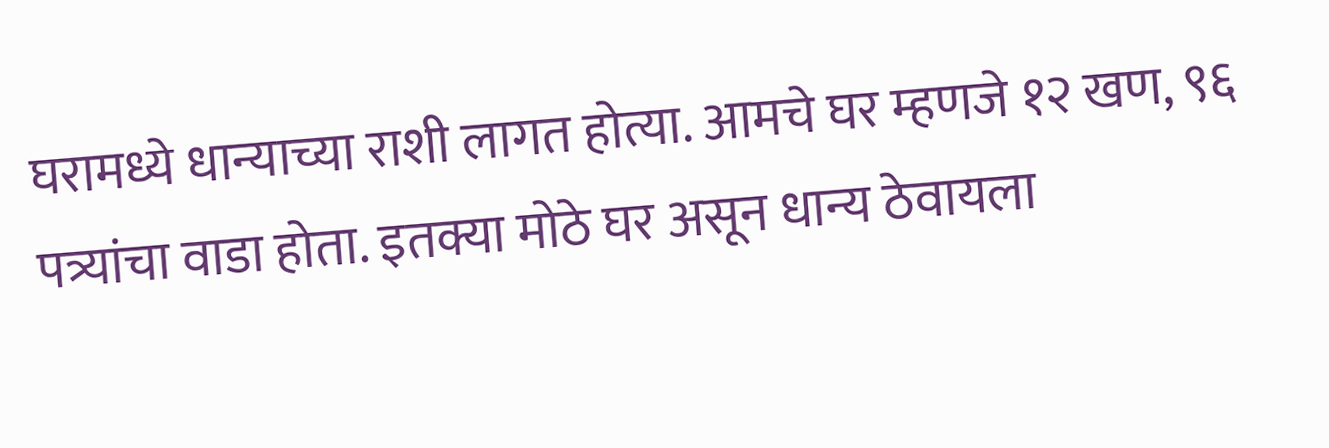घरामध्ये धान्याच्या राशी लागत होत्या. आमचे घर म्हणजे १२ खण, ९६ पत्र्यांचा वाडा होता. इतक्या मोठे घर असून धान्य ठेवायला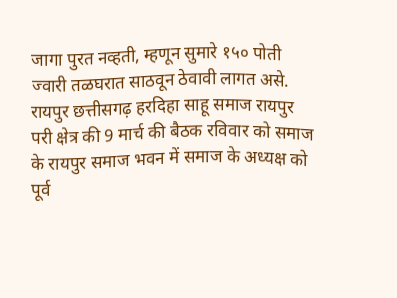जागा पुरत नव्हती, म्हणून सुमारे १५० पोती ज्वारी तळघरात साठवून ठेवावी लागत असे.
रायपुर छत्तीसगढ़ हरदिहा साहू समाज रायपुर परी क्षेत्र की 9 मार्च की बैठक रविवार को समाज के रायपुर समाज भवन में समाज के अध्यक्ष को पूर्व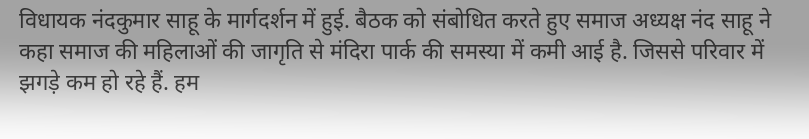विधायक नंदकुमार साहू के मार्गदर्शन में हुई. बैठक को संबोधित करते हुए समाज अध्यक्ष नंद साहू ने कहा समाज की महिलाओं की जागृति से मंदिरा पार्क की समस्या में कमी आई है. जिससे परिवार में झगड़े कम हो रहे हैं. हम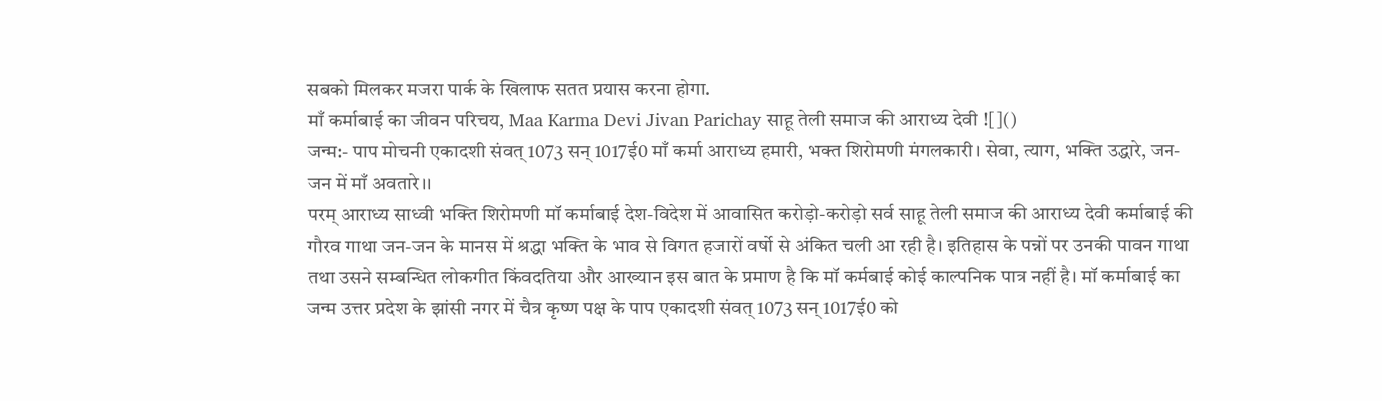सबको मिलकर मजरा पार्क के खिलाफ सतत प्रयास करना होगा.
माँ कर्माबाई का जीवन परिचय, Maa Karma Devi Jivan Parichay साहू तेली समाज की आराध्य देवी ![]()
जन्म:- पाप मोचनी एकादशी संवत् 1073 सन् 1017ई0 माँ कर्मा आराध्य हमारी, भक्त शिरोमणी मंगलकारी। सेवा, त्याग, भक्ति उद्धारे, जन-जन में माँ अवतारे।।
परम् आराध्य साध्वी भक्ति शिरोमणी मॉ कर्माबाई देश-विदेश में आवासित करोड़ो-करोड़ो सर्व साहू तेली समाज की आराध्य देवी कर्माबाई की गौरव गाथा जन-जन के मानस में श्रद्धा भक्ति के भाव से विगत हजारों वर्षो से अंकित चली आ रही है। इतिहास के पन्नों पर उनकी पावन गाथा तथा उसने सम्बन्धित लोकगीत किंवदतिया और आख्यान इस बात के प्रमाण है कि मॉ कर्मबाई कोई काल्पनिक पात्र नहीं है। मॉ कर्माबाई का जन्म उत्तर प्रदेश के झांसी नगर में चैत्र कृष्ण पक्ष के पाप एकादशी संवत् 1073 सन् 1017ई0 को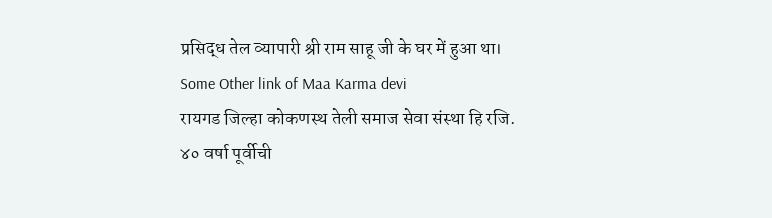प्रसिद्ध तेल व्यापारी श्री राम साहू जी के घर में हुआ था।
Some Other link of Maa Karma devi
रायगड जिल्हा कोकणस्थ तेली समाज सेवा संस्था हि रजि.
४० वर्षा पूर्वीची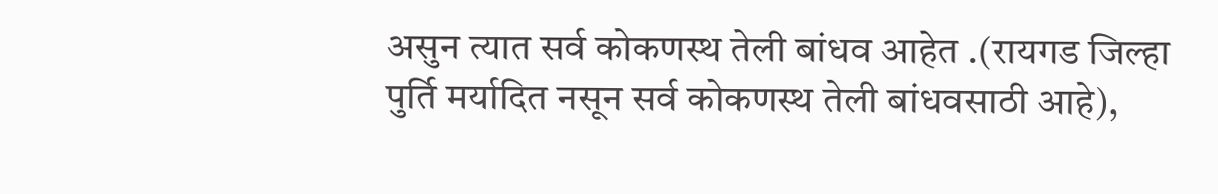असुन त्यात सर्व कोकणस्थ तेली बांधव आहेत .(रायगड जिल्हा पुर्ति मर्यादित नसून सर्व कोकणस्थ तेली बांधवसाठी आहे),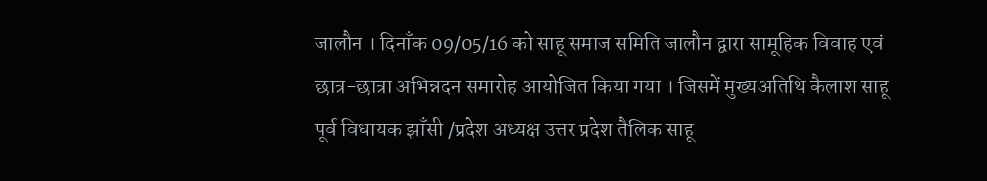जालौन । दिनाँक 09/05/16 को साहू समाज समिति जालौन द्वारा सामूहिक विवाह एवं छात्र-छात्रा अभिन्नदन समारोह आयोजित किया गया । जिसमें मुख्यअतिथि कैलाश साहू पूर्व विधायक झाँसी /प्रदेश अध्यक्ष उत्तर प्रदेश तैलिक साहू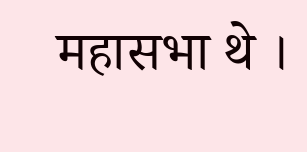महासभा थे ।